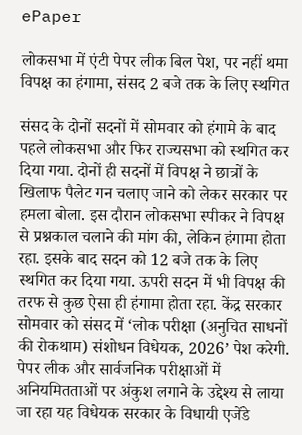ePaper

लोकसभा में एंटी पेपर लीक बिल पेश, पर नहीं थमा विपक्ष का हंगामा, संसद 2 बजे तक के लिए स्थगित

संसद के दोनों सदनों में सोमवार को हंगामे के बाद पहले लोकसभा और फिर राज्यसभा को स्थगित कर दिया गया. दोनों ही सदनों में विपक्ष ने छात्रों के खिलाफ पैलेट गन चलाए जाने को लेकर सरकार पर हमला बोला. इस दौरान लोकसभा स्पीकर ने विपक्ष से प्रश्नकाल चलाने की मांग की, लेकिन हंगामा होता रहा. इसके बाद सदन को 12 बजे तक के लिए स्थगित कर दिया गया. ऊपरी सदन में भी विपक्ष की तरफ से कुछ ऐसा ही हंगामा होता रहा. केंद्र सरकार सोमवार को संसद में ‘लोक परीक्षा (अनुचित साधनों की रोकथाम) संशोधन विधेयक, 2026’ पेश करेगी. पेपर लीक और सार्वजनिक परीक्षाओं में अनियमितताओं पर अंकुश लगाने के उद्देश्य से लाया जा रहा यह विधेयक सरकार के विधायी एजेंडे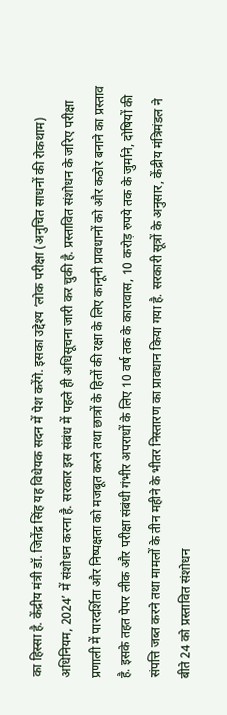का हिस्सा है. केंद्रीय मंत्री डॉ. जितेंद्र सिंह यह विधेयक सदन में पेश करेंगे. इसका उद्देश्य ‘लोक परीक्षा (अनुचित साधनों की रोकथाम) अधिनियम, 2024’ में संशोधन करना है. सरकार इस संबंध में पहले ही अधिसूचना जारी कर चुकी है. प्रस्तावित संशोधन के जरिए परीक्षा प्रणाली में पारदर्शिता और निष्पक्षता को मजबूत करने तथा छात्रों के हितों की रक्षा के लिए कानूनी प्रावधानों को और कठोर बनाने का प्रस्ताव है. इसके तहत पेपर लीक और परीक्षा संबंधी गंभीर अपराधों के लिए 10 वर्ष तक के कारावास, 10 करोड़ रुपये तक के जुर्माने, दोषियों की संपत्ति जब्त करने तथा मामलों के तीन महीने के भीतर निस्तारण का प्रावधान किया गया है. सरकारी सूत्रों के अनुसार, केंद्रीय मंत्रिमंडल ने बीते 24 को प्रस्तावित संशोधन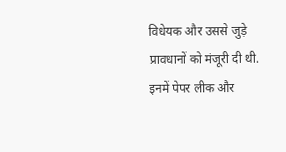विधेयक और उससे जुड़े प्रावधानों को मंजूरी दी थी. इनमें पेपर लीक और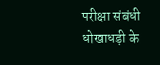परीक्षा संबंधी धोखाधड़ी के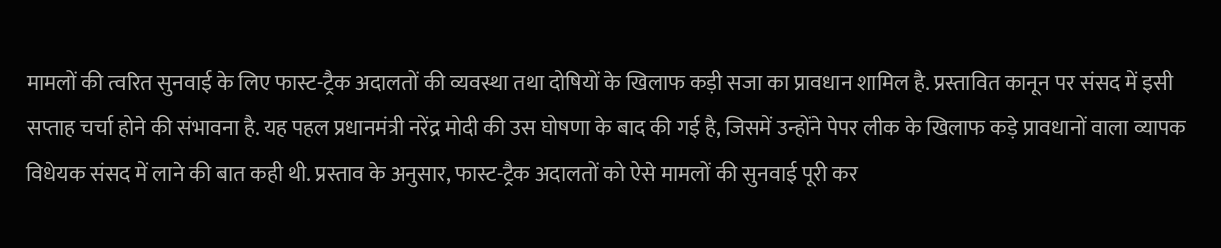मामलों की त्वरित सुनवाई के लिए फास्ट-ट्रैक अदालतों की व्यवस्था तथा दोषियों के खिलाफ कड़ी सजा का प्रावधान शामिल है. प्रस्तावित कानून पर संसद में इसी सप्ताह चर्चा होने की संभावना है. यह पहल प्रधानमंत्री नरेंद्र मोदी की उस घोषणा के बाद की गई है, जिसमें उन्होंने पेपर लीक के खिलाफ कड़े प्रावधानों वाला व्यापक विधेयक संसद में लाने की बात कही थी. प्रस्ताव के अनुसार, फास्ट-ट्रैक अदालतों को ऐसे मामलों की सुनवाई पूरी कर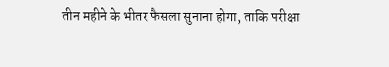तीन महीने के भीतर फैसला सुनाना होगा, ताकि परीक्षा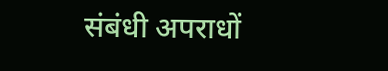संबंधी अपराधों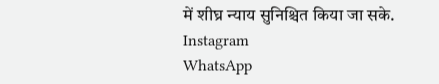में शीघ्र न्याय सुनिश्चित किया जा सके.
Instagram
WhatsApp